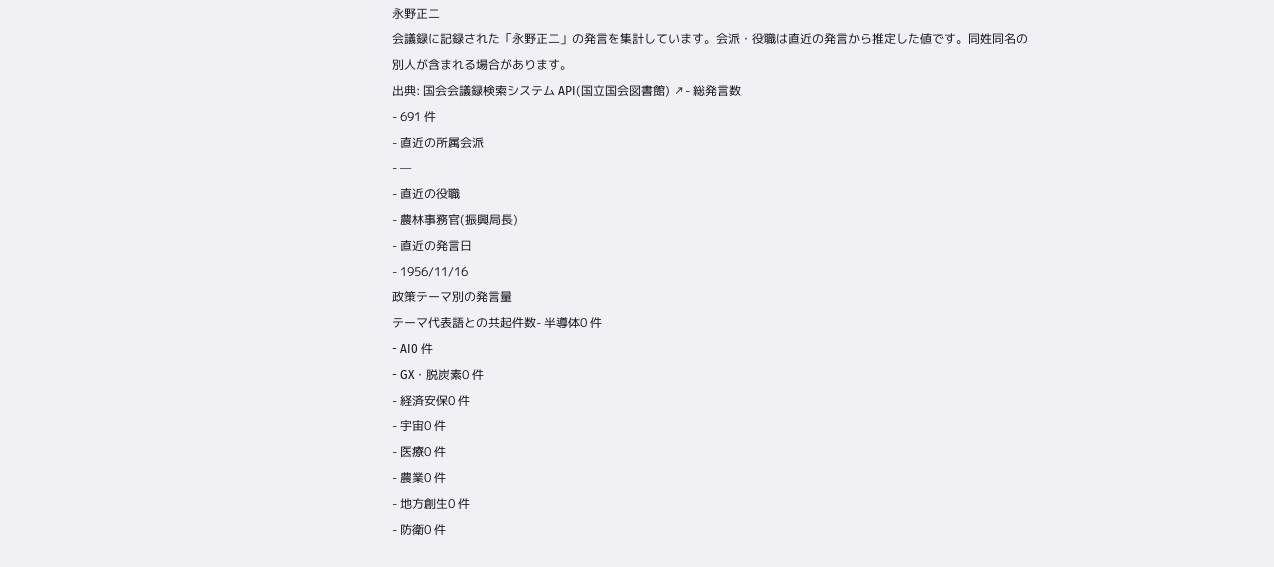永野正二
会議録に記録された「永野正二」の発言を集計しています。会派・役職は直近の発言から推定した値です。同姓同名の別人が含まれる場合があります。
出典: 国会会議録検索システム API(国立国会図書館) ↗- 総発言数
- 691 件
- 直近の所属会派
- —
- 直近の役職
- 農林事務官(振興局長)
- 直近の発言日
- 1956/11/16
政策テーマ別の発言量
テーマ代表語との共起件数- 半導体0 件
- AI0 件
- GX・脱炭素0 件
- 経済安保0 件
- 宇宙0 件
- 医療0 件
- 農業0 件
- 地方創生0 件
- 防衛0 件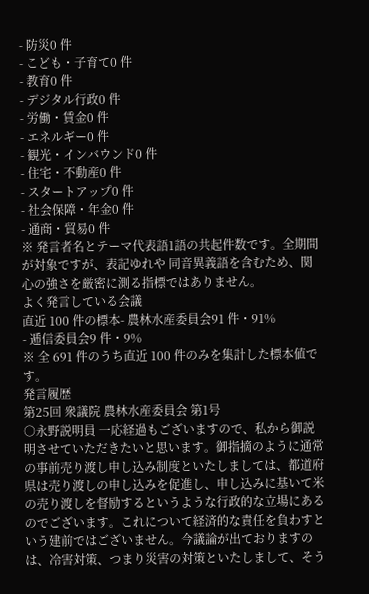- 防災0 件
- こども・子育て0 件
- 教育0 件
- デジタル行政0 件
- 労働・賃金0 件
- エネルギー0 件
- 観光・インバウンド0 件
- 住宅・不動産0 件
- スタートアップ0 件
- 社会保障・年金0 件
- 通商・貿易0 件
※ 発言者名とテーマ代表語1語の共起件数です。全期間が対象ですが、表記ゆれや 同音異義語を含むため、関心の強さを厳密に測る指標ではありません。
よく発言している会議
直近 100 件の標本- 農林水産委員会91 件・91%
- 逓信委員会9 件・9%
※ 全 691 件のうち直近 100 件のみを集計した標本値です。
発言履歴
第25回 衆議院 農林水産委員会 第1号
○永野説明員 一応経過もございますので、私から御説明させていただきたいと思います。御指摘のように通常の事前売り渡し申し込み制度といたしましては、都道府県は売り渡しの申し込みを促進し、申し込みに基いて米の売り渡しを督励するというような行政的な立場にあるのでございます。これについて経済的な責任を負わすという建前ではございません。今議論が出ておりますのは、冷害対策、つまり災害の対策といたしまして、そう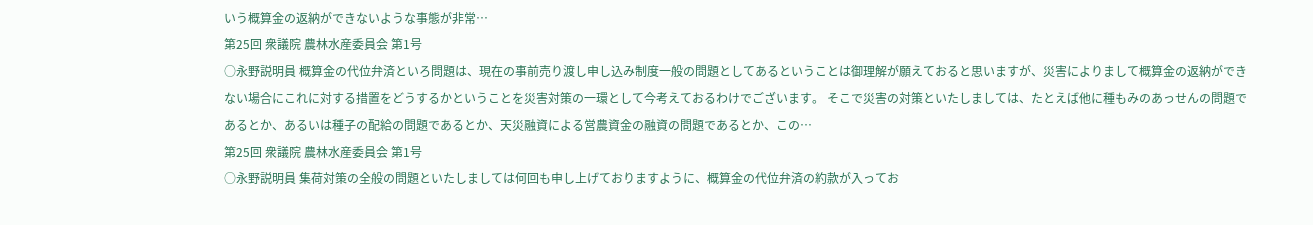いう概算金の返納ができないような事態が非常…
第25回 衆議院 農林水産委員会 第1号
○永野説明員 概算金の代位弁済といろ問題は、現在の事前売り渡し申し込み制度一般の問題としてあるということは御理解が願えておると思いますが、災害によりまして概算金の返納ができない場合にこれに対する措置をどうするかということを災害対策の一環として今考えておるわけでございます。 そこで災害の対策といたしましては、たとえば他に種もみのあっせんの問題であるとか、あるいは種子の配給の問題であるとか、天災融資による営農資金の融資の問題であるとか、この…
第25回 衆議院 農林水産委員会 第1号
○永野説明員 集荷対策の全般の問題といたしましては何回も申し上げておりますように、概算金の代位弁済の約款が入ってお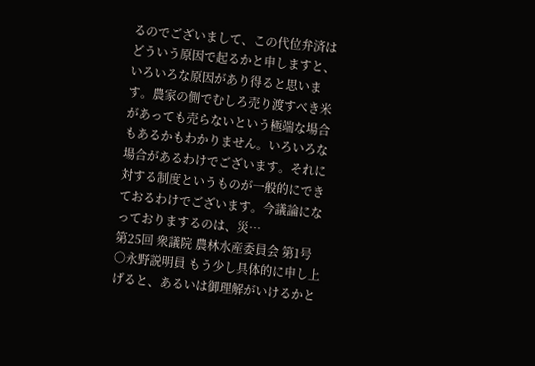るのでございまして、この代位弁済はどういう原因で起るかと申しますと、いろいろな原因があり得ると思います。農家の側でむしろ売り渡すべき米があっても売らないという極端な場合もあるかもわかりません。いろいろな場合があるわけでございます。それに対する制度というものが一般的にできておるわけでございます。今議論になっておりまするのは、災…
第25回 衆議院 農林水産委員会 第1号
○永野説明員 もう少し具体的に申し上げると、あるいは御理解がいけるかと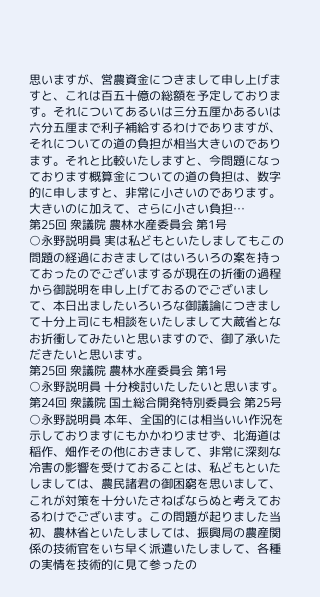思いますが、営農資金につきまして申し上げますと、これは百五十億の総額を予定しております。それについてあるいは三分五厘かあるいは六分五厘まで利子補給するわけでありますが、それについての道の負担が相当大きいのであります。それと比較いたしますと、今問題になっております概算金についての道の負担は、数字的に申しますと、非常に小さいのであります。大きいのに加えて、さらに小さい負担…
第25回 衆議院 農林水産委員会 第1号
○永野説明員 実は私どもといたしましてもこの問題の経過におきましてはいろいろの案を持っておったのでございまするが現在の折衝の過程から御説明を申し上げておるのでございまして、本日出ましたいろいろな御議論につきまして十分上司にも相談をいたしまして大蔵省となお折衝してみたいと思いますので、御了承いただきたいと思います。
第25回 衆議院 農林水産委員会 第1号
○永野説明員 十分検討いたしたいと思います。
第24回 衆議院 国土総合開発特別委員会 第25号
○永野説明員 本年、全国的には相当いい作況を示しておりますにもかかわりませず、北海道は稲作、畑作その他におきまして、非常に深刻な冷害の影響を受けておることは、私どもといたしましては、農民諸君の御困窮を思いまして、これが対策を十分いたさねばならぬと考えておるわけでございます。この問題が起りました当初、農林省といたしましては、振興局の農産関係の技術官をいち早く派遣いたしまして、各種の実情を技術的に見て参ったの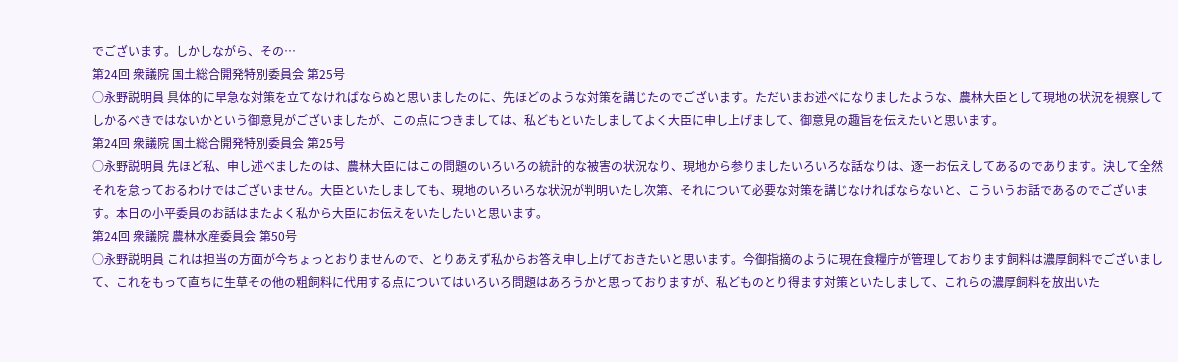でございます。しかしながら、その…
第24回 衆議院 国土総合開発特別委員会 第25号
○永野説明員 具体的に早急な対策を立てなければならぬと思いましたのに、先ほどのような対策を講じたのでございます。ただいまお述べになりましたような、農林大臣として現地の状況を視察してしかるべきではないかという御意見がございましたが、この点につきましては、私どもといたしましてよく大臣に申し上げまして、御意見の趣旨を伝えたいと思います。
第24回 衆議院 国土総合開発特別委員会 第25号
○永野説明員 先ほど私、申し述べましたのは、農林大臣にはこの問題のいろいろの統計的な被害の状況なり、現地から参りましたいろいろな話なりは、逐一お伝えしてあるのであります。決して全然それを怠っておるわけではございません。大臣といたしましても、現地のいろいろな状況が判明いたし次第、それについて必要な対策を講じなければならないと、こういうお話であるのでございます。本日の小平委員のお話はまたよく私から大臣にお伝えをいたしたいと思います。
第24回 衆議院 農林水産委員会 第50号
○永野説明員 これは担当の方面が今ちょっとおりませんので、とりあえず私からお答え申し上げておきたいと思います。今御指摘のように現在食糧庁が管理しております飼料は濃厚飼料でございまして、これをもって直ちに生草その他の粗飼料に代用する点についてはいろいろ問題はあろうかと思っておりますが、私どものとり得ます対策といたしまして、これらの濃厚飼料を放出いた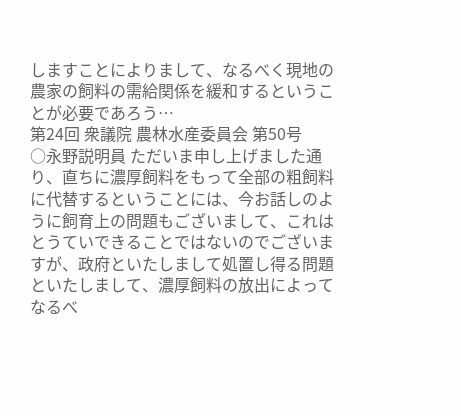しますことによりまして、なるべく現地の農家の飼料の需給関係を緩和するということが必要であろう…
第24回 衆議院 農林水産委員会 第50号
○永野説明員 ただいま申し上げました通り、直ちに濃厚飼料をもって全部の粗飼料に代替するということには、今お話しのように飼育上の問題もございまして、これはとうていできることではないのでございますが、政府といたしまして処置し得る問題といたしまして、濃厚飼料の放出によってなるべ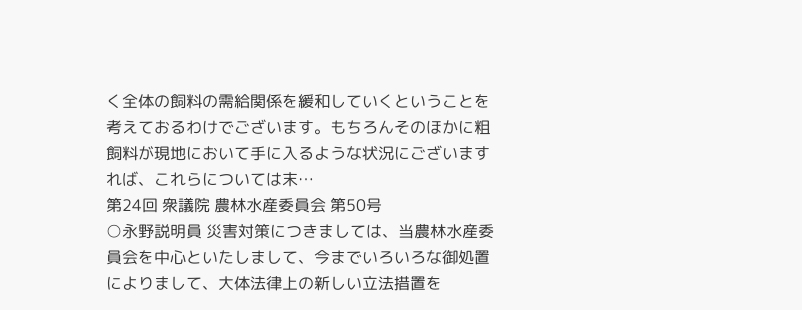く全体の飼料の需給関係を緩和していくということを考えておるわけでございます。もちろんそのほかに粗飼料が現地において手に入るような状況にございますれば、これらについては末…
第24回 衆議院 農林水産委員会 第50号
○永野説明員 災害対策につきましては、当農林水産委員会を中心といたしまして、今までいろいろな御処置によりまして、大体法律上の新しい立法措置を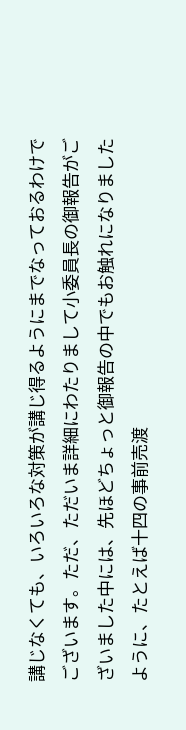講じなくても、いろいろな対策が講じ得るようにまでなっておるわけでございます。ただ、ただいま詳細にわたりまして小委員長の御報告がございました中には、先ほどちょっと御報告の中でもお触れになりましたように、たとえば十四の事前売渡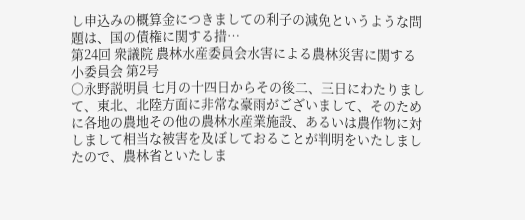し申込みの概算金につきましての利子の減免というような問題は、国の債権に関する措…
第24回 衆議院 農林水産委員会水害による農林災害に関する小委員会 第2号
○永野説明員 七月の十四日からその後二、三日にわたりまして、東北、北陸方面に非常な豪雨がございまして、そのために各地の農地その他の農林水産業施設、あるいは農作物に対しまして相当な被害を及ぼしておることが判明をいたしましたので、農林省といたしま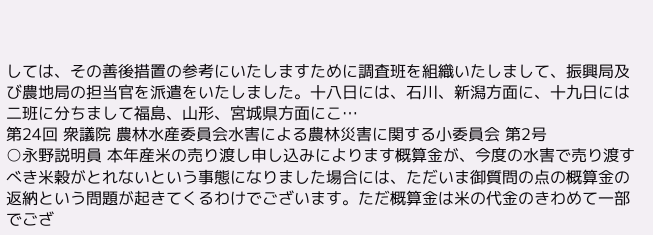しては、その善後措置の参考にいたしますために調査班を組織いたしまして、振興局及び農地局の担当官を派遣をいたしました。十八日には、石川、新潟方面に、十九日には二班に分ちまして福島、山形、宮城県方面にこ…
第24回 衆議院 農林水産委員会水害による農林災害に関する小委員会 第2号
○永野説明員 本年産米の売り渡し申し込みによります概算金が、今度の水害で売り渡すべき米穀がとれないという事態になりました場合には、ただいま御質問の点の概算金の返納という問題が起きてくるわけでございます。ただ概算金は米の代金のきわめて一部でござ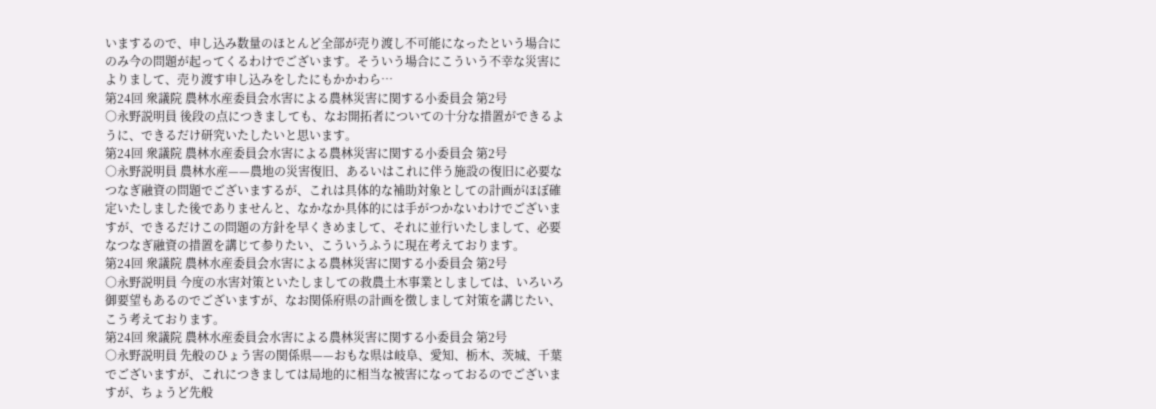いまするので、申し込み数量のほとんど全部が売り渡し不可能になったという場合にのみ今の問題が起ってくるわけでございます。そういう場合にこういう不幸な災害によりまして、売り渡す申し込みをしたにもかかわら…
第24回 衆議院 農林水産委員会水害による農林災害に関する小委員会 第2号
○永野説明員 後段の点につきましても、なお開拓者についての十分な措置ができるように、できるだけ研究いたしたいと思います。
第24回 衆議院 農林水産委員会水害による農林災害に関する小委員会 第2号
○永野説明員 農林水産——農地の災害復旧、あるいはこれに伴う施設の復旧に必要なつなぎ融資の問題でございまするが、これは具体的な補助対象としての計画がほぼ確定いたしました後でありませんと、なかなか具体的には手がつかないわけでございますが、できるだけこの問題の方針を早くきめまして、それに並行いたしまして、必要なつなぎ融資の措置を講じて参りたい、こういうふうに現在考えております。
第24回 衆議院 農林水産委員会水害による農林災害に関する小委員会 第2号
○永野説明員 今度の水害対策といたしましての救農土木事業としましては、いろいろ御要望もあるのでございますが、なお関係府県の計画を徴しまして対策を講じたい、こう考えております。
第24回 衆議院 農林水産委員会水害による農林災害に関する小委員会 第2号
○永野説明員 先般のひょう害の関係県——おもな県は岐阜、愛知、栃木、茨城、千葉でございますが、これにつきましては局地的に相当な被害になっておるのでございますが、ちょうど先般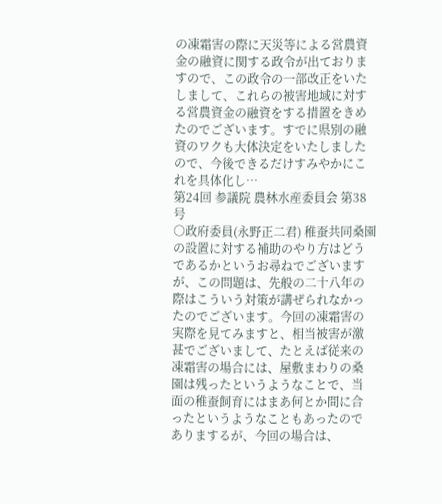の凍霜害の際に天災等による営農資金の融資に関する政令が出ておりますので、この政令の一部改正をいたしまして、これらの被害地域に対する営農資金の融資をする措置をきめたのでございます。すでに県別の融資のワクも大体決定をいたしましたので、今後できるだけすみやかにこれを具体化し…
第24回 参議院 農林水産委員会 第38号
○政府委員(永野正二君) 稚蚕共同桑園の設置に対する補助のやり方はどうであるかというお尋ねでございますが、この問題は、先般の二十八年の際はこういう対策が講ぜられなかったのでございます。今回の凍霜害の実際を見てみますと、相当被害が激甚でございまして、たとえば従来の凍霜害の場合には、屋敷まわりの桑園は残ったというようなことで、当面の稚蚕飼育にはまあ何とか間に合ったというようなこともあったのでありまするが、今回の場合は、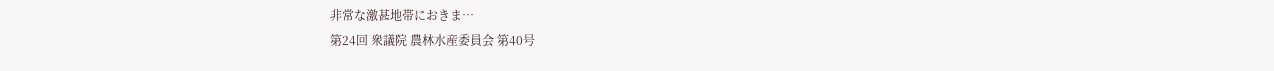非常な激甚地帯におきま…
第24回 衆議院 農林水産委員会 第40号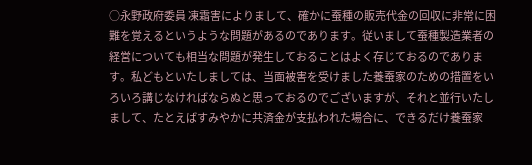○永野政府委員 凍霜害によりまして、確かに蚕種の販売代金の回収に非常に困難を覚えるというような問題があるのであります。従いまして蚕種製造業者の経営についても相当な問題が発生しておることはよく存じておるのであります。私どもといたしましては、当面被害を受けました養蚕家のための措置をいろいろ講じなければならぬと思っておるのでございますが、それと並行いたしまして、たとえばすみやかに共済金が支払われた場合に、できるだけ養蚕家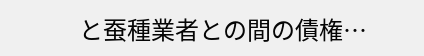と蚕種業者との間の債権…